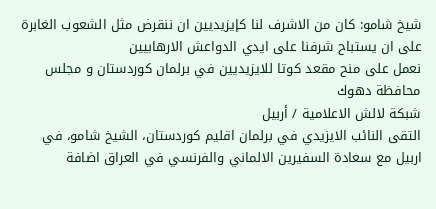شيخ شامو: كان من الاشرف لنا كإيزيديين ان ننقرض مثل الشعوب الغابرة على ان يستباح شرفنا على ايدي الدواعش الارهابيين
نعمل على منح مقعد كوتا للايزيديين في برلمان كوردستان و مجلس محافظة دهوك
شبكة لالش الاعلامية / أربيل
التقى النائب الايزيدي في برلمان اقليم كوردستان، الشيخ شامو، في اربيل مع سعادة السفيرين الالماني والفرنسي في العراق اضافة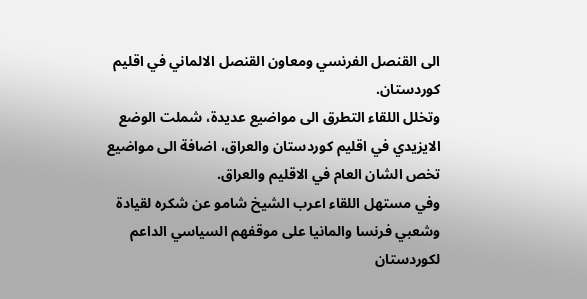الى القنصل الفرنسي ومعاون القنصل الالماني في اقليم كوردستان.
وتخلل اللقاء التطرق الى مواضيع عديدة، شملت الوضع الايزيدي في اقليم كوردستان والعراق، اضافة الى مواضيع تخص الشان العام في الاقليم والعراق.
وفي مستهل اللقاء اعرب الشيخ شامو عن شكره لقيادة وشعبي فرنسا والمانيا على موقفهم السياسي الداعم لكوردستان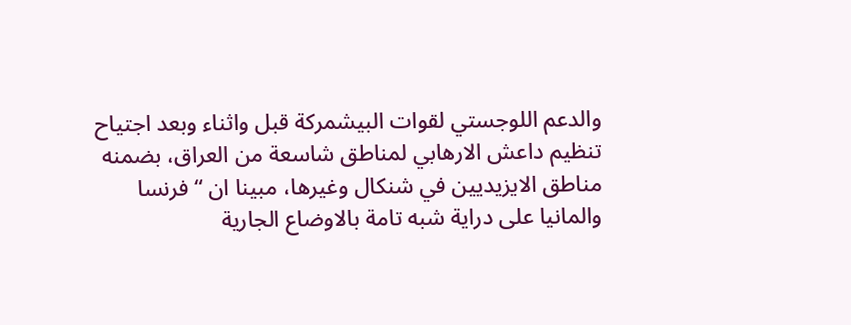والدعم اللوجستي لقوات البيشمركة قبل واثناء وبعد اجتياح تنظيم داعش الارهابي لمناطق شاسعة من العراق، بضمنه مناطق الايزيديين في شنكال وغيرها، مبينا ان “فرنسا والمانيا على دراية شبه تامة بالاوضاع الجارية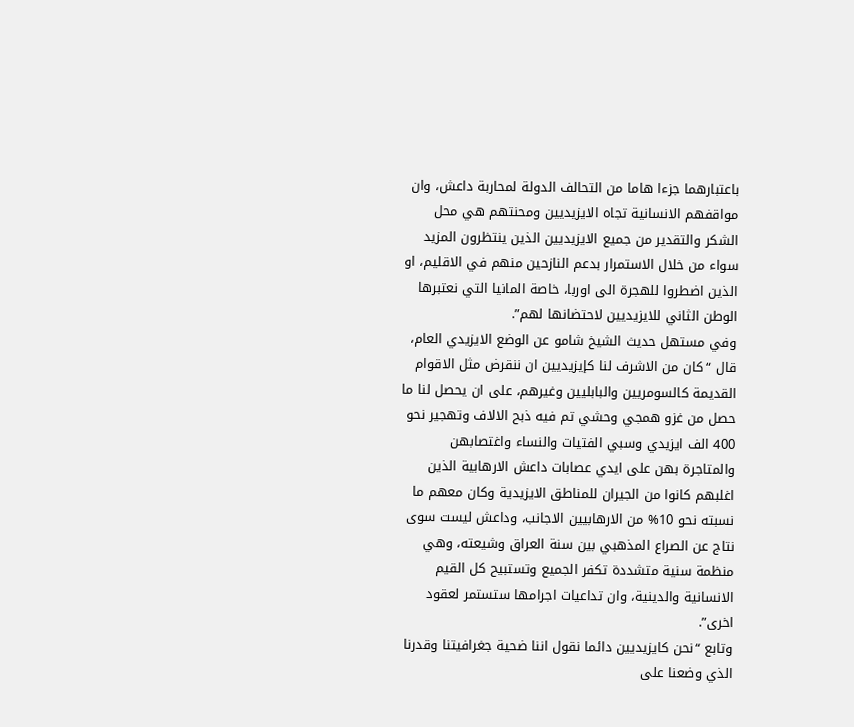باعتبارهما جزءا هاما من التحالف الدولة لمحاربة داعش، وان مواقفهم الانسانية تجاه الايزيديين ومحنتهم هي محل الشكر والتقدير من جميع الايزيديين الذين ينتظرون المزيد سواء من خلال الاستمرار بدعم النازحين منهم في الاقليم، او الذين اضطروا للهجرة الى اوربا، خاصة المانيا التي نعتبرها الوطن الثاني للايزيديين لاحتضانها لهم”.
وفي مستهل حديث الشيخ شامو عن الوضع الايزيدي العام، قال “كان من الاشرف لنا كإيزيديين ان ننقرض مثل الاقوام القديمة كالسومريين والبابليين وغيرهم، على ان يحصل لنا ما حصل من غزو همجي وحشي تم فيه ذبح الالاف وتهجير نحو 400 الف ايزيدي وسبي الفتيات والنساء واغتصابهن والمتاجرة بهن على ايدي عصابات داعش الارهابية الذين اغلبهم كانوا من الجيران للمناطق الايزيدية وكان معهم ما نسبته نحو 10% من الارهابيين الاجانب، وداعش ليست سوى نتاج عن الصراع المذهبي بين سنة العراق وشيعته، وهي منظمة سنية متشددة تكفر الجميع وتستبيح كل القيم الانسانية والدينية، وان تداعيات اجرامها ستستمر لعقود اخرى”.
وتابع “نحن كايزيديين دائما نقول اننا ضحية جغرافيتنا وقدرنا الذي وضعنا على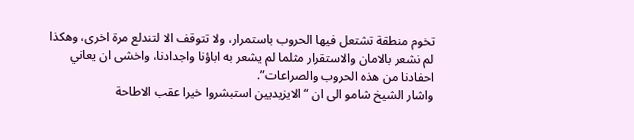تخوم منطقة تشتعل فيها الحروب باستمرار، ولا تتوقف الا لتندلع مرة اخرى، وهكذا لم نشعر بالامان والاستقرار مثلما لم يشعر به اباؤنا واجدادنا، واخشى ان يعاني احفادنا من هذه الحروب والصراعات”.
واشار الشيخ شامو الى ان “الايزيديين استبشروا خيرا عقب الاطاحة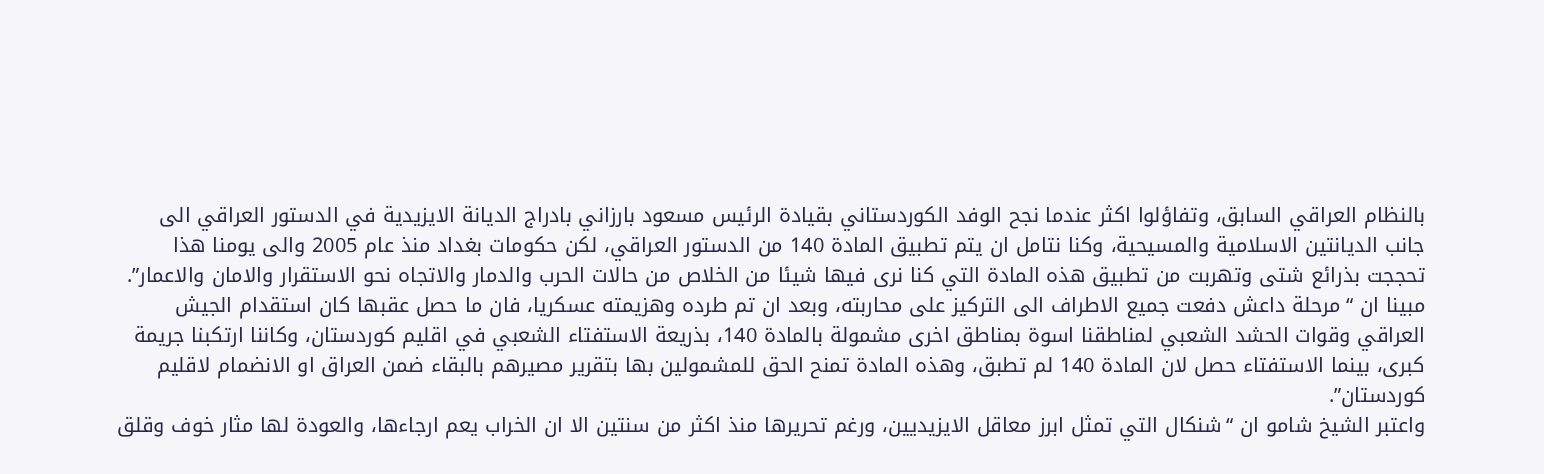بالنظام العراقي السابق، وتفاؤلوا اكثر عندما نجح الوفد الكوردستاني بقيادة الرئيس مسعود بارزاني بادراج الديانة الايزيدية في الدستور العراقي الى جانب الديانتين الاسلامية والمسيحية، وكنا نتامل ان يتم تطبيق المادة 140 من الدستور العراقي، لكن حكومات بغداد منذ عام 2005 والى يومنا هذا تحججت بذرائع شتى وتهربت من تطبيق هذه المادة التي كنا نرى فيها شيئا من الخلاص من حالات الحرب والدمار والاتجاه نحو الاستقرار والامان والاعمار”.
مبينا ان “مرحلة داعش دفعت جميع الاطراف الى التركيز على محاربته، وبعد ان تم طرده وهزيمته عسكريا، فان ما حصل عقبها كان استقدام الجيش العراقي وقوات الحشد الشعبي لمناطقنا اسوة بمناطق اخرى مشمولة بالمادة 140، بذريعة الاستفتاء الشعبي في اقليم كوردستان، وكاننا ارتكبنا جريمة كبرى، بينما الاستفتاء حصل لان المادة 140 لم تطبق، وهذه المادة تمنح الحق للمشمولين بها بتقرير مصيرهم بالبقاء ضمن العراق او الانضمام لاقليم كوردستان”.
واعتبر الشيخ شامو ان “شنكال التي تمثل ابرز معاقل الايزيديين، ورغم تحريرها منذ اكثر من سنتين الا ان الخراب يعم ارجاءها، والعودة لها مثار خوف وقلق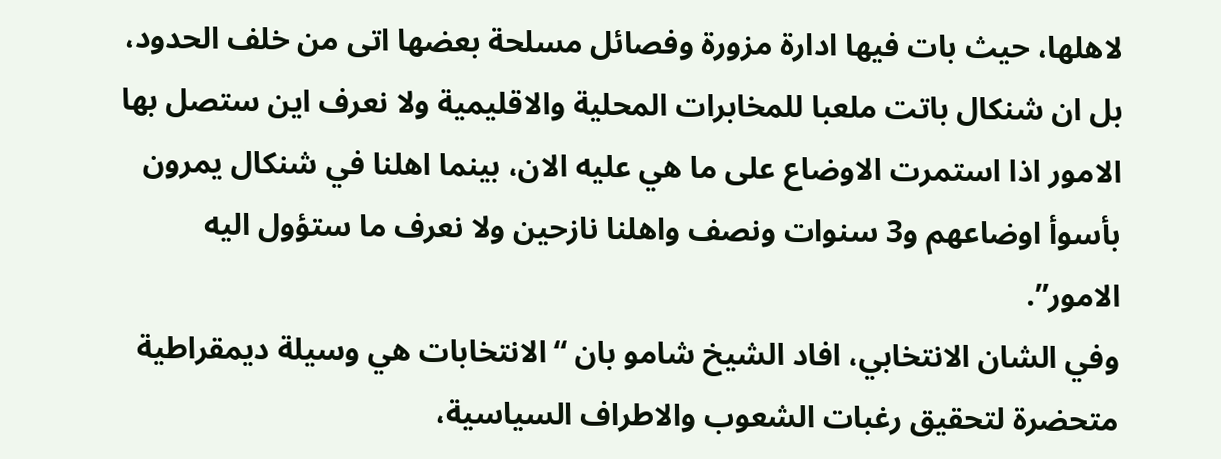لاهلها، حيث بات فيها ادارة مزورة وفصائل مسلحة بعضها اتى من خلف الحدود، بل ان شنكال باتت ملعبا للمخابرات المحلية والاقليمية ولا نعرف اين ستصل بها الامور اذا استمرت الاوضاع على ما هي عليه الان، بينما اهلنا في شنكال يمرون بأسوأ اوضاعهم و3 سنوات ونصف واهلنا نازحين ولا نعرف ما ستؤول اليه الامور”.
وفي الشان الانتخابي، افاد الشيخ شامو بان “الانتخابات هي وسيلة ديمقراطية متحضرة لتحقيق رغبات الشعوب والاطراف السياسية،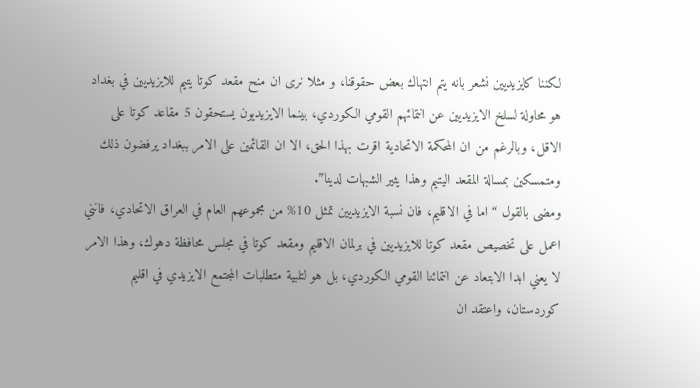لكننا كايزيديين نشعر بانه يتم انتهاك بعض حقوقنا، و مثلا نرى ان منح مقعد كوتا يتيم للايزيديين في بغداد هو محاولة لسلخ الايزيديين عن انتمائهم القومي الكوردي، بينما الايزيديون يستحقون 5 مقاعد كوتا على الاقل، وبالرغم من ان المحكمة الاتحادية اقرت بهذا الحق، الا ان القائمين على الامر ببغداد يرفضون ذلك ومتمسكين بمسالة المقعد اليتيم وهذا يثير الشبهات لدينا”.
ومضى بالقول “اما في الاقليم، فان نسبة الايزيديين تمثل 10% من مجموعهم العام في العراق الاتحادي، فانني اعمل على تخصيص مقعد كوتا للايزيديين في برلمان الاقليم ومقعد كوتا في مجلس محافظة دهوك، وهذا الامر لا يعني ابدا الابتعاد عن انتمائنا القومي الكوردي، بل هو لتلبية متطلبات المجتمع الايزيدي في اقليم كوردستان، واعتقد ان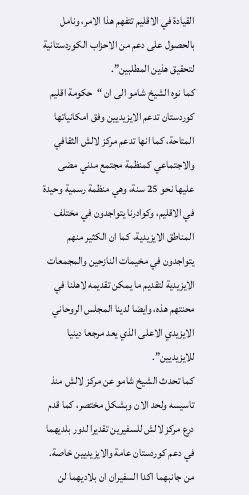القيادة في الاقليم تتفهم هذا الامر، ونامل بالحصول على دعم من الاحزاب الكوردستانية لتحقيق هذين المطلبين”.
كما نوه الشيخ شامو الى ان “حكومة اقليم كوردستان تدعم الايزيديين وفق امكانياتها المتاحة، كما انها تدعم مركز لالش الثقافي والاجتماعي كمنظمة مجتمع مدني مضى عليها نحو 25 سنة، وهي منظمة رسمية وحيدة في الاقليم، وكوادرنا يتواجدون في مختلف المناطق الايزيدية، كما ان الكثير منهم يتواجدون في مخيمات النازحين والمجمعات الايزيدية لتقديم ما يمكن تقديمه لاهلنا في محنتهم هذه، وايضا لدينا المجلس الروحاني الايزيدي الاعلى الذي يعد مرجعا دينيا للايزيديين”.
كما تحدث الشيخ شامو عن مركز لالش منذ تاسيسه ولحد الان وبشكل مختصر، كما قدم درع مركز لالش للسفيرين تقديرا لدور بلديهما في دعم كوردستان عامة والايزيديين خاصة.
من جانبهما اكدا السفيران ان بلاديهما لن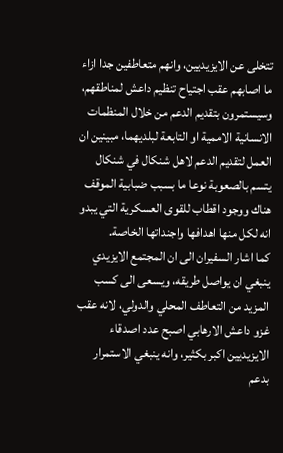تتخلى عن الايزيديين، وانهم متعاطفين جدا ازاء ما اصابهم عقب اجتياح تنظيم داعش لمناطقهم، وسيستمرون بتقديم الدعم من خلال المنظمات الانسانية الاممية او التابعة لبلديهما، مبينين ان العمل لتقديم الدعم لاهل شنكال في شنكال يتسم بالصعوبة نوعا ما بسبب ضبابية الموقف هناك ووجود اقطاب للقوى العسكرية التي يبدو انه لكل منها اهدافها واجنداتها الخاصة.
كما اشار السفيران الى ان المجتمع الايزيدي ينبغي ان يواصل طريقه، ويسعى الى كسب المزيد من التعاطف المحلي والدولي، لانه عقب غزو داعش الارهابي اصبح عدد اصدقاء الايزيديين اكبر بكثير، وانه ينبغي الاستمرار بدعم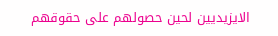الايزيديين لحين حصولهم على حقوقهم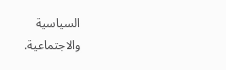السياسية والاجتماعية.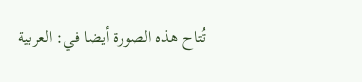تُتاح هذه الصورة أيضا في: العربية